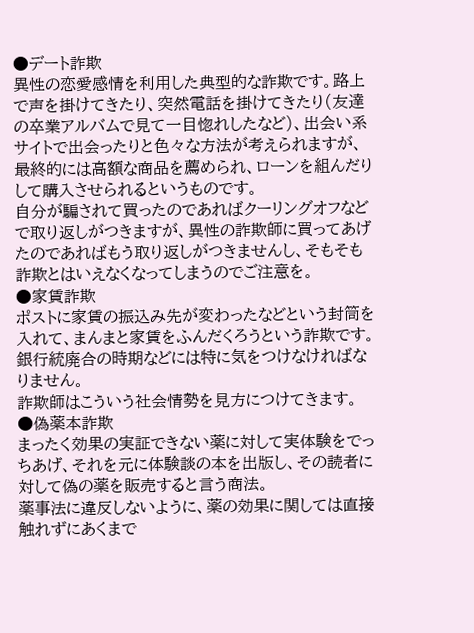●デート詐欺
異性の恋愛感情を利用した典型的な詐欺です。路上で声を掛けてきたり、突然電話を掛けてきたり(友達の卒業アルバムで見て一目惚れしたなど)、出会い系サイトで出会ったりと色々な方法が考えられますが、最終的には高額な商品を薦められ、ローンを組んだりして購入させられるというものです。
自分が騙されて買ったのであればクーリングオフなどで取り返しがつきますが、異性の詐欺師に買ってあげたのであればもう取り返しがつきませんし、そもそも詐欺とはいえなくなってしまうのでご注意を。
●家賃詐欺
ポストに家賃の振込み先が変わったなどという封筒を入れて、まんまと家賃をふんだくろうという詐欺です。銀行統廃合の時期などには特に気をつけなければなりません。
詐欺師はこういう社会情勢を見方につけてきます。
●偽薬本詐欺
まったく効果の実証できない薬に対して実体験をでっちあげ、それを元に体験談の本を出版し、その読者に対して偽の薬を販売すると言う商法。
薬事法に違反しないように、薬の効果に関しては直接触れずにあくまで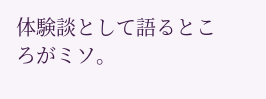体験談として語るところがミソ。